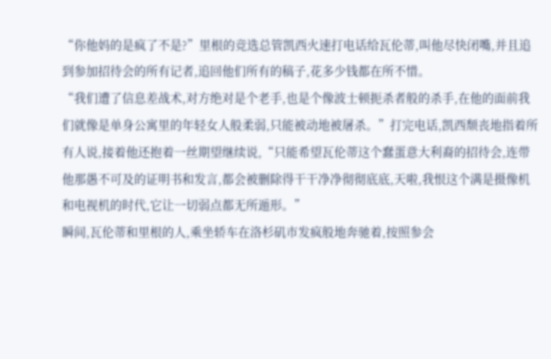“你他妈的是疯了不是?”里根的竞选总管凯西火速打电话给瓦伦蒂,叫他尽快闭嘴,并且追到参加招待会的所有记者,追回他们所有的稿子,花多少钱都在所不惜。
“我们遭了信息差战术,对方绝对是个老手,也是个像波士顿扼杀者般的杀手,在他的面前我们就像是单身公寓里的年轻女人般柔弱,只能被动地被屠杀。”打完电话,凯西颓丧地指着所有人说,接着他还抱着一丝期望继续说,“只能希望瓦伦蒂这个蠢蛋意大利裔的招待会,连带他那愚不可及的证明书和发言,都会被删除得干干净净彻彻底底,天啦,我恨这个满是摄像机和电视机的时代,它让一切弱点都无所遁形。”
瞬间,瓦伦蒂和里根的人,乘坐轿车在洛杉矶市发疯般地奔驰着,按照参会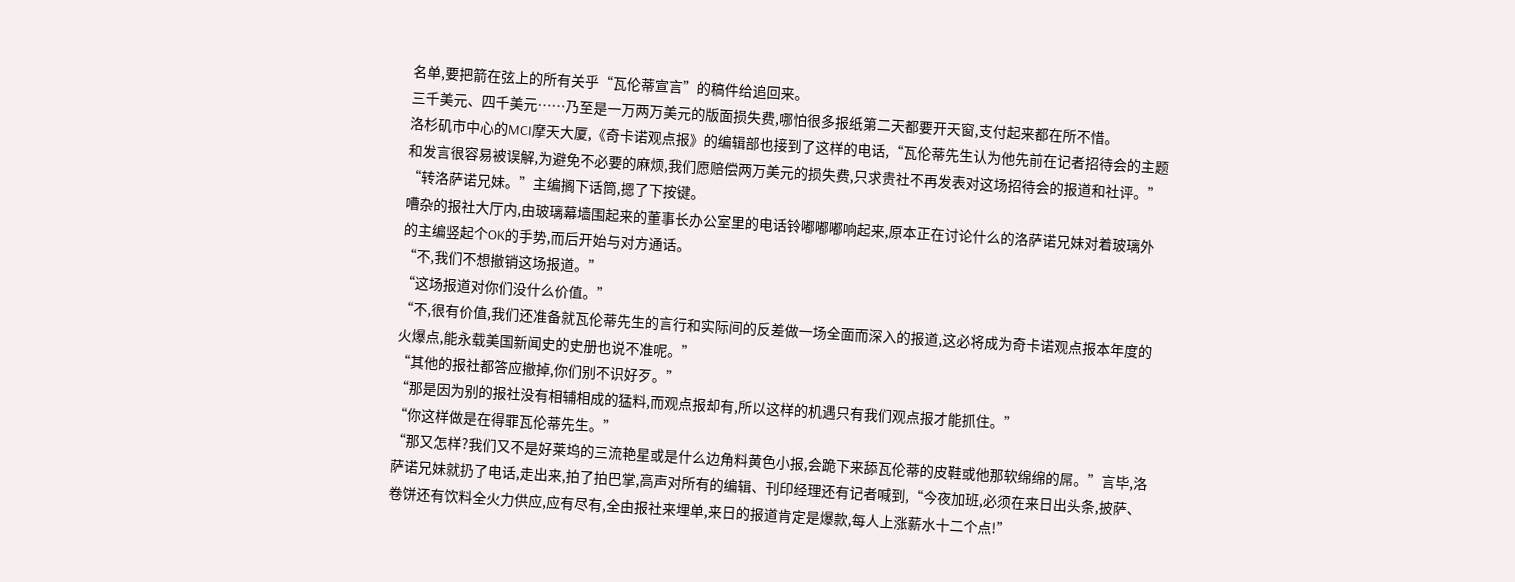名单,要把箭在弦上的所有关乎“瓦伦蒂宣言”的稿件给追回来。
三千美元、四千美元……乃至是一万两万美元的版面损失费,哪怕很多报纸第二天都要开天窗,支付起来都在所不惜。
洛杉矶市中心的MCI摩天大厦,《奇卡诺观点报》的编辑部也接到了这样的电话,“瓦伦蒂先生认为他先前在记者招待会的主题和发言很容易被误解,为避免不必要的麻烦,我们愿赔偿两万美元的损失费,只求贵社不再发表对这场招待会的报道和社评。”
“转洛萨诺兄妹。”主编搁下话筒,摁了下按键。
嘈杂的报社大厅内,由玻璃幕墙围起来的董事长办公室里的电话铃嘟嘟嘟响起来,原本正在讨论什么的洛萨诺兄妹对着玻璃外的主编竖起个OK的手势,而后开始与对方通话。
“不,我们不想撤销这场报道。”
“这场报道对你们没什么价值。”
“不,很有价值,我们还准备就瓦伦蒂先生的言行和实际间的反差做一场全面而深入的报道,这必将成为奇卡诺观点报本年度的火爆点,能永载美国新闻史的史册也说不准呢。”
“其他的报社都答应撤掉,你们别不识好歹。”
“那是因为别的报社没有相辅相成的猛料,而观点报却有,所以这样的机遇只有我们观点报才能抓住。”
“你这样做是在得罪瓦伦蒂先生。”
“那又怎样?我们又不是好莱坞的三流艳星或是什么边角料黄色小报,会跪下来舔瓦伦蒂的皮鞋或他那软绵绵的屌。”言毕,洛萨诺兄妹就扔了电话,走出来,拍了拍巴掌,高声对所有的编辑、刊印经理还有记者喊到,“今夜加班,必须在来日出头条,披萨、卷饼还有饮料全火力供应,应有尽有,全由报社来埋单,来日的报道肯定是爆款,每人上涨薪水十二个点!”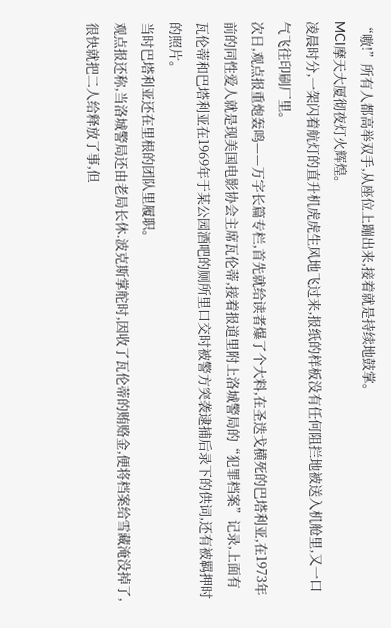“嗷!”所有人都高举双手,从座位上蹦出来,接着就是持续地鼓掌。
MCI摩天大厦彻夜灯火辉煌。
凌晨时分,一架闪着航灯的直升机虎虎生风地飞过来,报纸的样板没有任何阻拦地被送入机舱里,又一口气飞往印刷厂里。
次日,观点报重炮轰鸣——万字长篇专栏,首先就给读者爆了个大料,在圣迭戈横死的巴塔利亚,在1973年前的同性爱人就是现美国电影协会主席瓦伦蒂,接着报道里附上洛城警局的“犯罪档案”记录,上面有瓦伦蒂和巴塔利亚在1969年于某公园酒吧的厕所里口交时被警方突袭逮捕后录下的供词,还有被羁押时的照片。
当时巴塔利亚还在里根的团队里履职。
观点报还称,当洛城警局还由老局长休.波克斯掌舵时,因收了瓦伦蒂的贿赂金,便将档案给雪藏淹没掉了,很快就把二人给释放了事,但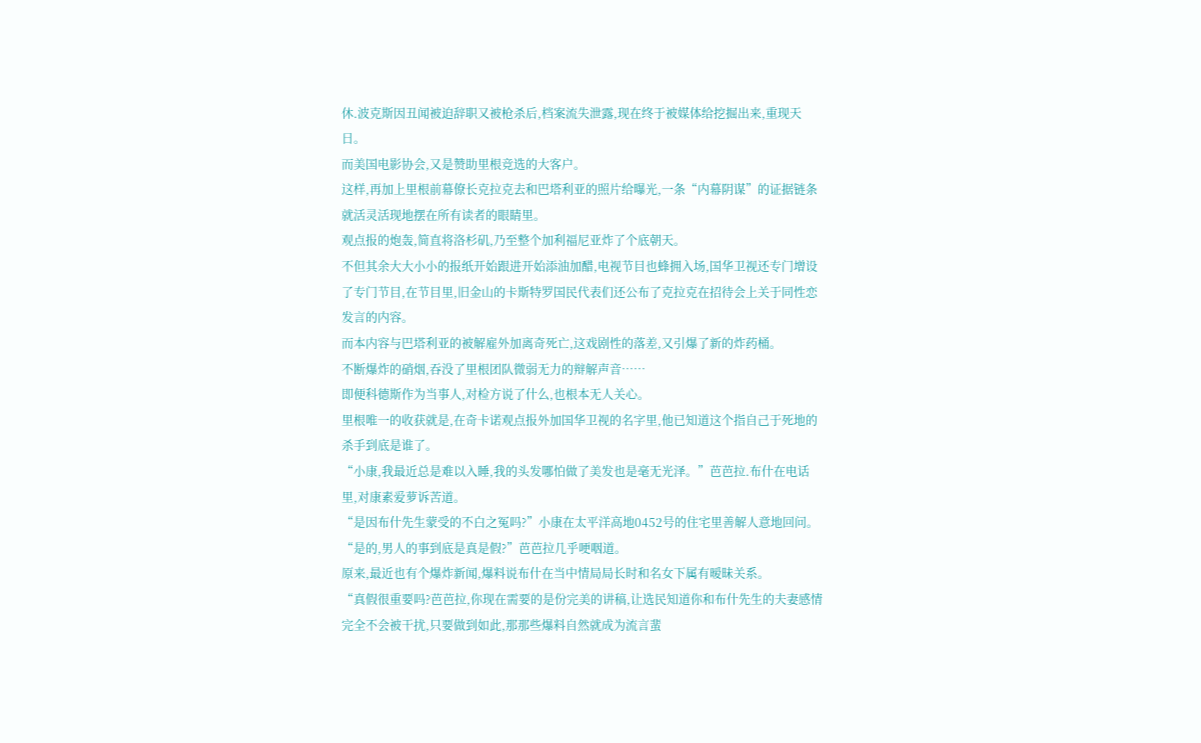休.波克斯因丑闻被迫辞职又被枪杀后,档案流失泄露,现在终于被媒体给挖掘出来,重现天日。
而美国电影协会,又是赞助里根竞选的大客户。
这样,再加上里根前幕僚长克拉克去和巴塔利亚的照片给曝光,一条“内幕阴谋”的证据链条就活灵活现地摆在所有读者的眼睛里。
观点报的炮轰,简直将洛杉矶,乃至整个加利福尼亚炸了个底朝天。
不但其余大大小小的报纸开始跟进开始添油加醋,电视节目也蜂拥入场,国华卫视还专门增设了专门节目,在节目里,旧金山的卡斯特罗国民代表们还公布了克拉克在招待会上关于同性恋发言的内容。
而本内容与巴塔利亚的被解雇外加离奇死亡,这戏剧性的落差,又引爆了新的炸药桶。
不断爆炸的硝烟,吞没了里根团队微弱无力的辩解声音……
即便科德斯作为当事人,对检方说了什么,也根本无人关心。
里根唯一的收获就是,在奇卡诺观点报外加国华卫视的名字里,他已知道这个指自己于死地的杀手到底是谁了。
“小康,我最近总是难以入睡,我的头发哪怕做了美发也是毫无光泽。”芭芭拉.布什在电话里,对康素爱萝诉苦道。
“是因布什先生蒙受的不白之冤吗?”小康在太平洋高地0452号的住宅里善解人意地回问。
“是的,男人的事到底是真是假?”芭芭拉几乎哽咽道。
原来,最近也有个爆炸新闻,爆料说布什在当中情局局长时和名女下属有暧昧关系。
“真假很重要吗?芭芭拉,你现在需要的是份完美的讲稿,让选民知道你和布什先生的夫妻感情完全不会被干扰,只要做到如此,那那些爆料自然就成为流言蜚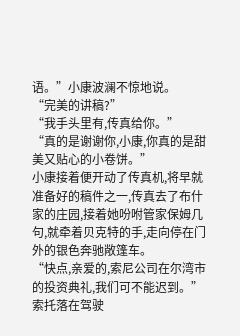语。”小康波澜不惊地说。
“完美的讲稿?”
“我手头里有,传真给你。”
“真的是谢谢你,小康,你真的是甜美又贴心的小卷饼。”
小康接着便开动了传真机,将早就准备好的稿件之一,传真去了布什家的庄园,接着她吩咐管家保姆几句,就牵着贝克特的手,走向停在门外的银色奔驰敞篷车。
“快点,亲爱的,索尼公司在尔湾市的投资典礼,我们可不能迟到。”索托落在驾驶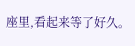座里,看起来等了好久。